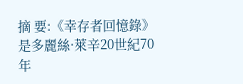摘 要:《幸存者回憶錄》是多麗絲·萊辛20世紀70年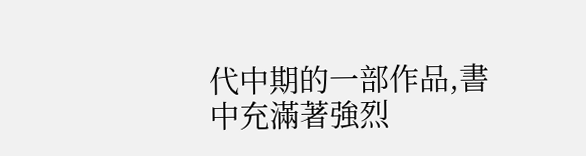代中期的一部作品,書中充滿著強烈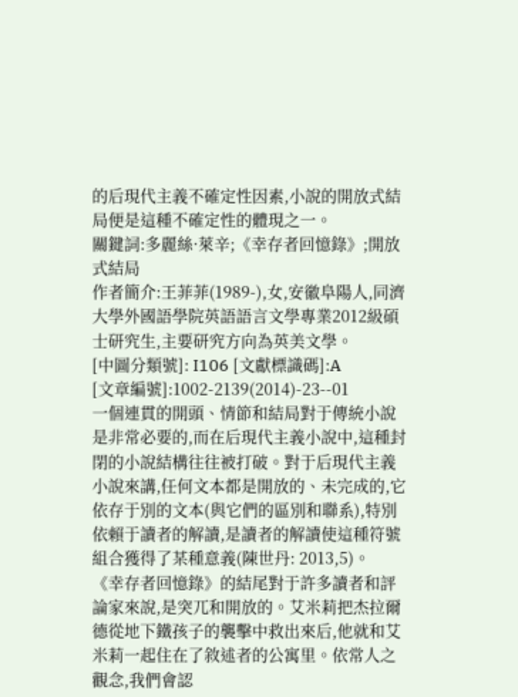的后現代主義不確定性因素,小說的開放式結局便是這種不確定性的體現之一。
關鍵詞:多麗絲·萊辛;《幸存者回憶錄》;開放式結局
作者簡介:王菲菲(1989-),女,安徽阜陽人,同濟大學外國語學院英語語言文學專業2012級碩士研究生,主要研究方向為英美文學。
[中圖分類號]: I106 [文獻標識碼]:A
[文章編號]:1002-2139(2014)-23--01
一個連貫的開頭、情節和結局對于傳統小說是非常必要的,而在后現代主義小說中,這種封閉的小說結構往往被打破。對于后現代主義小說來講,任何文本都是開放的、未完成的,它依存于別的文本(與它們的區別和聯系),特別依賴于讀者的解讀,是讀者的解讀使這種符號組合獲得了某種意義(陳世丹: 2013,5)。
《幸存者回憶錄》的結尾對于許多讀者和評論家來說,是突兀和開放的。艾米莉把杰拉爾德從地下鐵孩子的襲擊中救出來后,他就和艾米莉一起住在了敘述者的公寓里。依常人之觀念,我們會認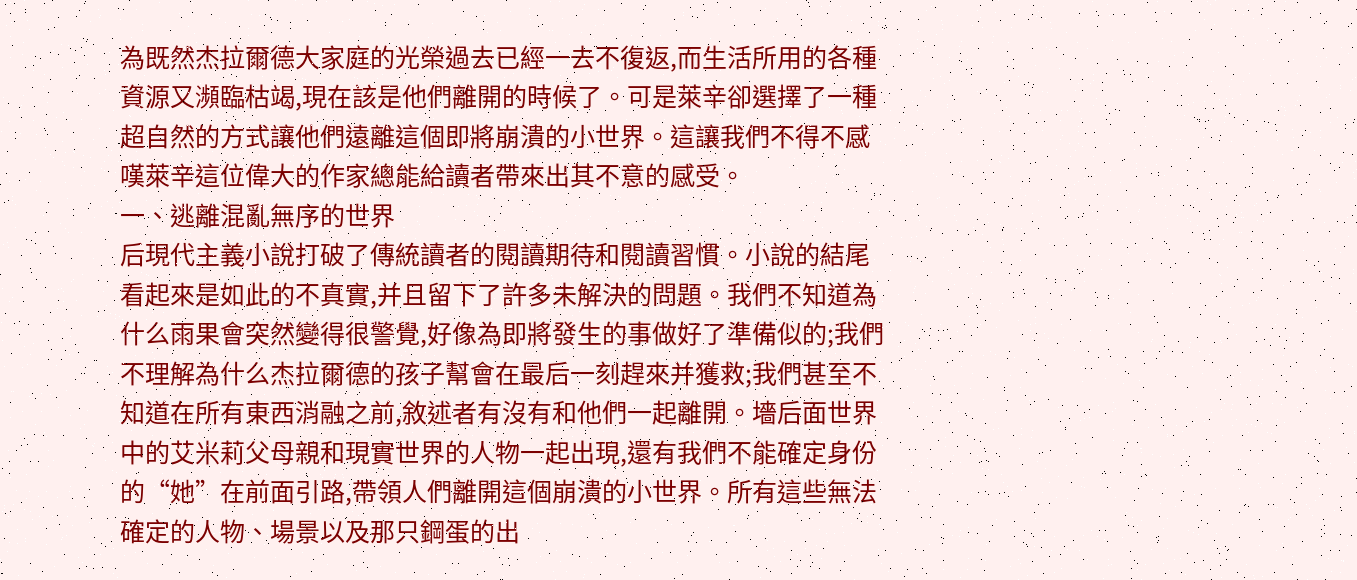為既然杰拉爾德大家庭的光榮過去已經一去不復返,而生活所用的各種資源又瀕臨枯竭,現在該是他們離開的時候了。可是萊辛卻選擇了一種超自然的方式讓他們遠離這個即將崩潰的小世界。這讓我們不得不感嘆萊辛這位偉大的作家總能給讀者帶來出其不意的感受。
一、逃離混亂無序的世界
后現代主義小說打破了傳統讀者的閱讀期待和閱讀習慣。小說的結尾看起來是如此的不真實,并且留下了許多未解決的問題。我們不知道為什么雨果會突然變得很警覺,好像為即將發生的事做好了準備似的;我們不理解為什么杰拉爾德的孩子幫會在最后一刻趕來并獲救;我們甚至不知道在所有東西消融之前,敘述者有沒有和他們一起離開。墻后面世界中的艾米莉父母親和現實世界的人物一起出現,還有我們不能確定身份的“她”在前面引路,帶領人們離開這個崩潰的小世界。所有這些無法確定的人物、場景以及那只鋼蛋的出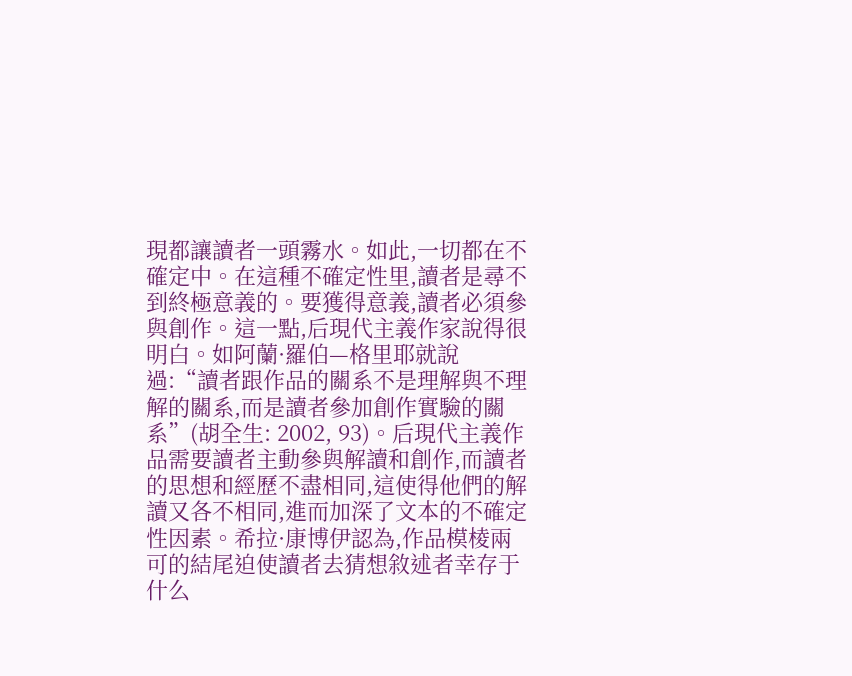現都讓讀者一頭霧水。如此,一切都在不確定中。在這種不確定性里,讀者是尋不到終極意義的。要獲得意義,讀者必須參與創作。這一點,后現代主義作家說得很明白。如阿蘭·羅伯—格里耶就說過:“讀者跟作品的關系不是理解與不理解的關系,而是讀者參加創作實驗的關系”(胡全生: 2002, 93)。后現代主義作品需要讀者主動參與解讀和創作,而讀者的思想和經歷不盡相同,這使得他們的解讀又各不相同,進而加深了文本的不確定性因素。希拉·康博伊認為,作品模棱兩可的結尾迫使讀者去猜想敘述者幸存于什么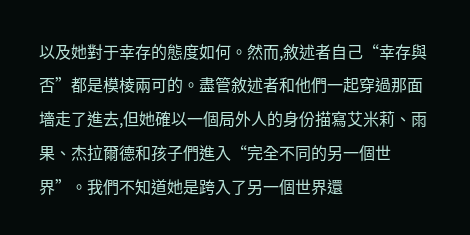以及她對于幸存的態度如何。然而,敘述者自己“幸存與否”都是模棱兩可的。盡管敘述者和他們一起穿過那面墻走了進去,但她確以一個局外人的身份描寫艾米莉、雨果、杰拉爾德和孩子們進入“完全不同的另一個世界”。我們不知道她是跨入了另一個世界還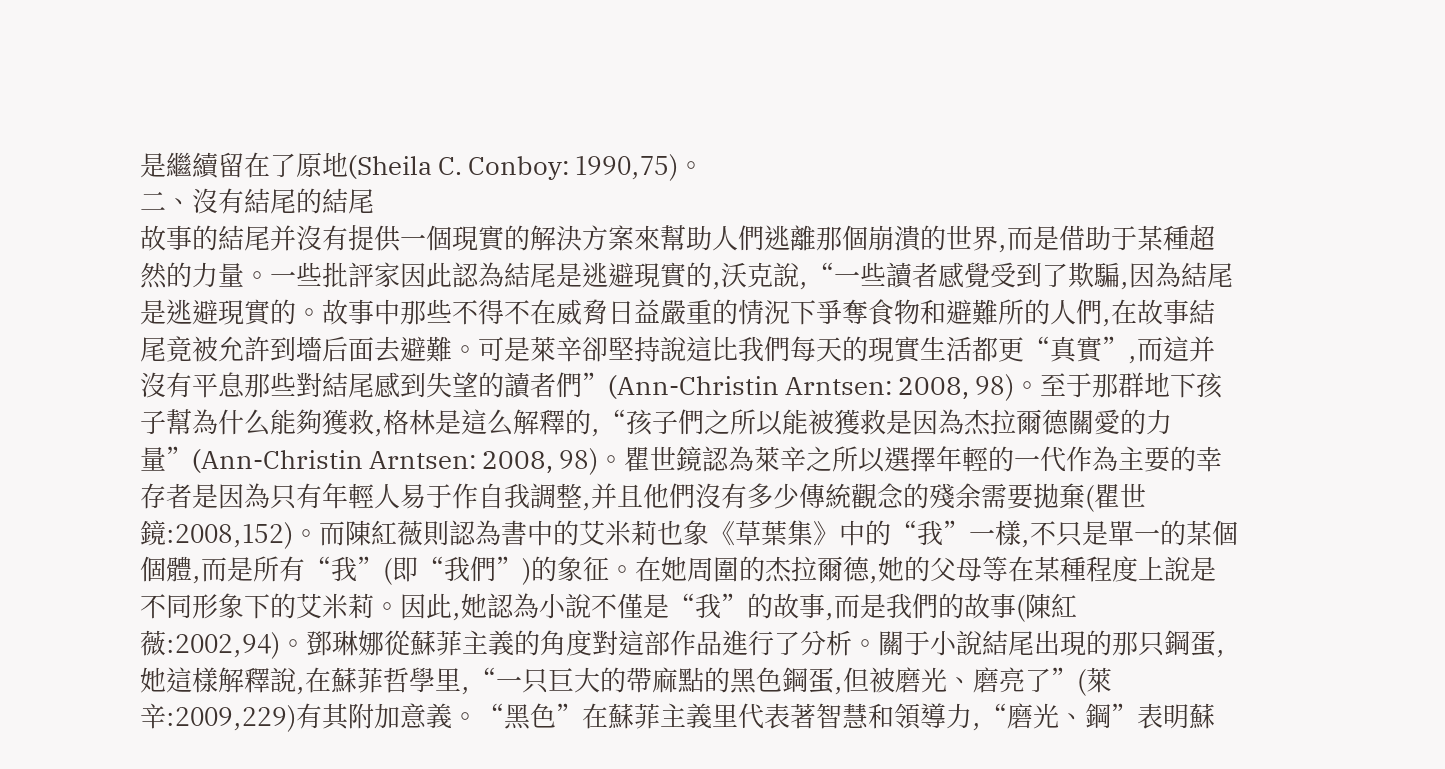是繼續留在了原地(Sheila C. Conboy: 1990,75)。
二、沒有結尾的結尾
故事的結尾并沒有提供一個現實的解決方案來幫助人們逃離那個崩潰的世界,而是借助于某種超然的力量。一些批評家因此認為結尾是逃避現實的,沃克說,“一些讀者感覺受到了欺騙,因為結尾是逃避現實的。故事中那些不得不在威脅日益嚴重的情況下爭奪食物和避難所的人們,在故事結尾竟被允許到墻后面去避難。可是萊辛卻堅持說這比我們每天的現實生活都更“真實”,而這并沒有平息那些對結尾感到失望的讀者們”(Ann-Christin Arntsen: 2008, 98)。至于那群地下孩子幫為什么能夠獲救,格林是這么解釋的,“孩子們之所以能被獲救是因為杰拉爾德關愛的力量”(Ann-Christin Arntsen: 2008, 98)。瞿世鏡認為萊辛之所以選擇年輕的一代作為主要的幸存者是因為只有年輕人易于作自我調整,并且他們沒有多少傳統觀念的殘余需要拋棄(瞿世鏡:2008,152)。而陳紅薇則認為書中的艾米莉也象《草葉集》中的“我”一樣,不只是單一的某個個體,而是所有“我”(即“我們”)的象征。在她周圍的杰拉爾德,她的父母等在某種程度上說是不同形象下的艾米莉。因此,她認為小說不僅是“我”的故事,而是我們的故事(陳紅薇:2002,94)。鄧琳娜從蘇菲主義的角度對這部作品進行了分析。關于小說結尾出現的那只鋼蛋,她這樣解釋說,在蘇菲哲學里,“一只巨大的帶麻點的黑色鋼蛋,但被磨光、磨亮了”(萊辛:2009,229)有其附加意義。“黑色”在蘇菲主義里代表著智慧和領導力,“磨光、鋼”表明蘇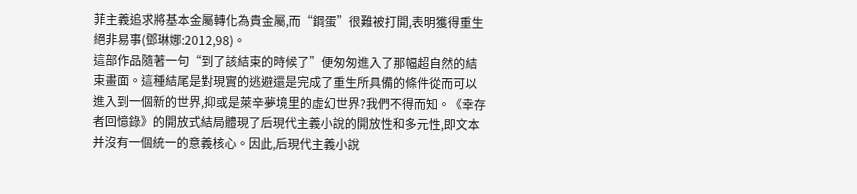菲主義追求將基本金屬轉化為貴金屬,而“鋼蛋”很難被打開,表明獲得重生絕非易事(鄧琳娜:2012,98)。
這部作品隨著一句“到了該結束的時候了”便匆匆進入了那幅超自然的結束畫面。這種結尾是對現實的逃避還是完成了重生所具備的條件從而可以進入到一個新的世界,抑或是萊辛夢境里的虛幻世界?我們不得而知。《幸存者回憶錄》的開放式結局體現了后現代主義小說的開放性和多元性,即文本并沒有一個統一的意義核心。因此,后現代主義小說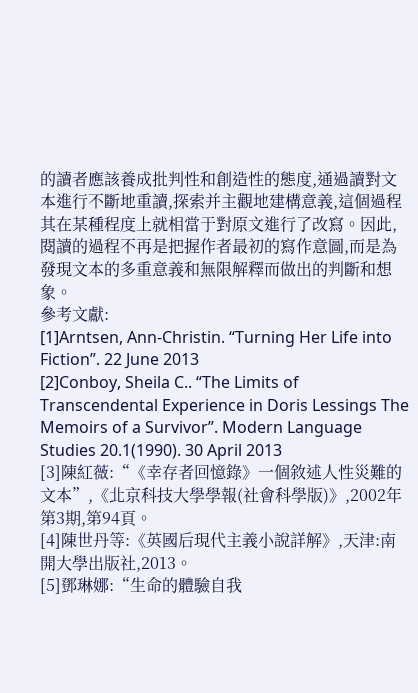的讀者應該養成批判性和創造性的態度,通過讀對文本進行不斷地重讀,探索并主觀地建構意義,這個過程其在某種程度上就相當于對原文進行了改寫。因此,閱讀的過程不再是把握作者最初的寫作意圖,而是為發現文本的多重意義和無限解釋而做出的判斷和想象。
參考文獻:
[1]Arntsen, Ann-Christin. “Turning Her Life into Fiction”. 22 June 2013
[2]Conboy, Sheila C.. “The Limits of Transcendental Experience in Doris Lessings The Memoirs of a Survivor”. Modern Language Studies 20.1(1990). 30 April 2013
[3]陳紅薇:“《幸存者回憶錄》一個敘述人性災難的文本”,《北京科技大學學報(社會科學版)》,2002年第3期,第94頁。
[4]陳世丹等:《英國后現代主義小說詳解》,天津:南開大學出版社,2013。
[5]鄧琳娜:“生命的體驗自我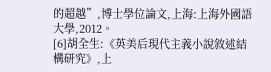的超越”,博士學位論文,上海:上海外國語大學,2012。
[6]胡全生:《英美后現代主義小說敘述結構研究》,上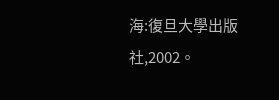海:復旦大學出版社,2002。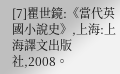[7]瞿世鏡:《當代英國小說史》,上海:上海譯文出版社,2008。